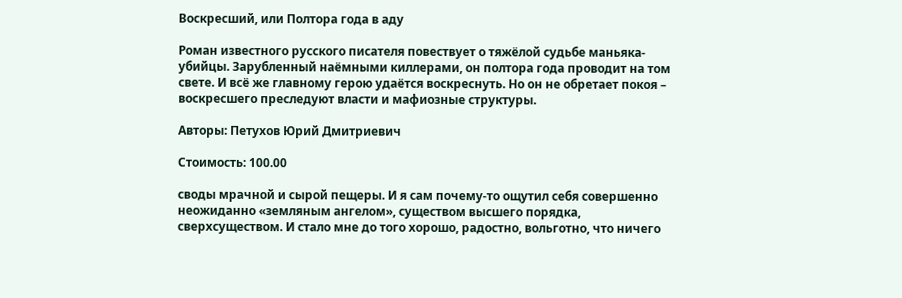Воскресший, или Полтора года в аду

Роман известного русского писателя повествует о тяжёлой судьбе маньяка-убийцы. Зарубленный наёмными киллерами, он полтора года проводит на том свете. И всё же главному герою удаётся воскреснуть. Но он не обретает покоя – воскресшего преследуют власти и мафиозные структуры.

Авторы: Петухов Юрий Дмитриевич

Стоимость: 100.00

своды мрачной и сырой пещеры. И я сам почему-то ощутил себя совершенно неожиданно «земляным ангелом», существом высшего порядка, сверхсуществом. И стало мне до того хорошо, радостно, вольготно, что ничего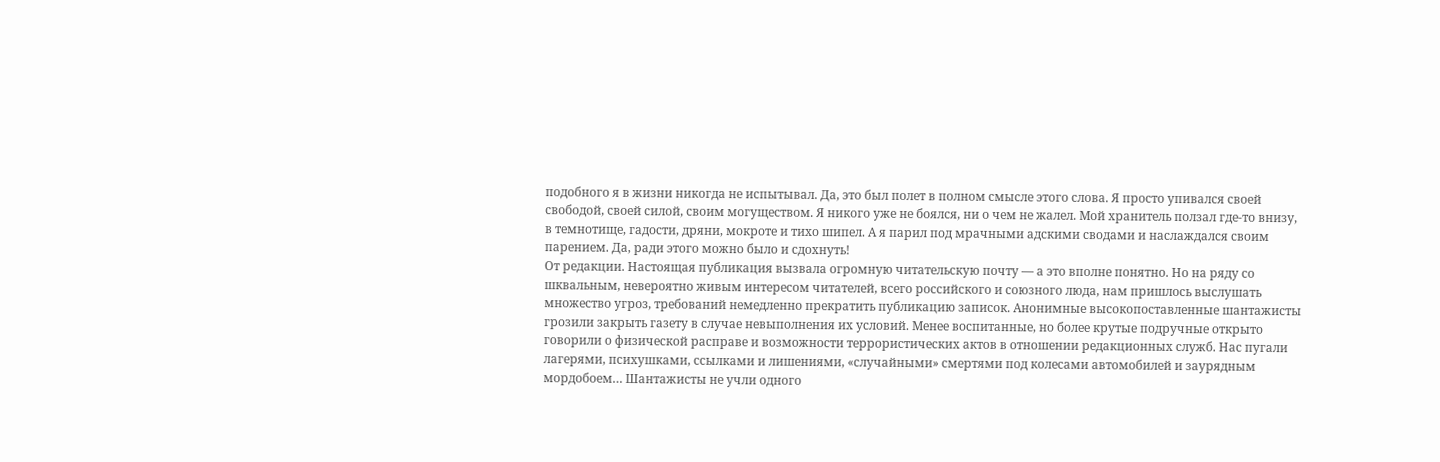подобного я в жизни никогда не испытывал. Да, это был полет в полном смысле этого слова. Я просто упивался своей свободой, своей силой, своим могуществом. Я никого уже не боялся, ни о чем не жалел. Мой хранитель ползал где-то внизу, в темнотище, гадости, дряни, мокроте и тихо шипел. А я парил под мрачными адскими сводами и наслаждался своим парением. Да, ради этого можно было и сдохнуть!
От редакции. Настоящая публикация вызвала огромную читательскую почту — а это вполне понятно. Но на ряду со шквальным, невероятно живым интересом читателей, всего российского и союзного люда, нам пришлось выслушать множество угроз, требований немедленно прекратить публикацию записок. Анонимные высокопоставленные шантажисты грозили закрыть газету в случае невыполнения их условий. Менее воспитанные, но более крутые подручные открыто говорили о физической расправе и возможности террористических актов в отношении редакционных служб. Нас пугали лагерями, психушками, ссылками и лишениями, «случайными» смертями под колесами автомобилей и заурядным мордобоем… Шантажисты не учли одного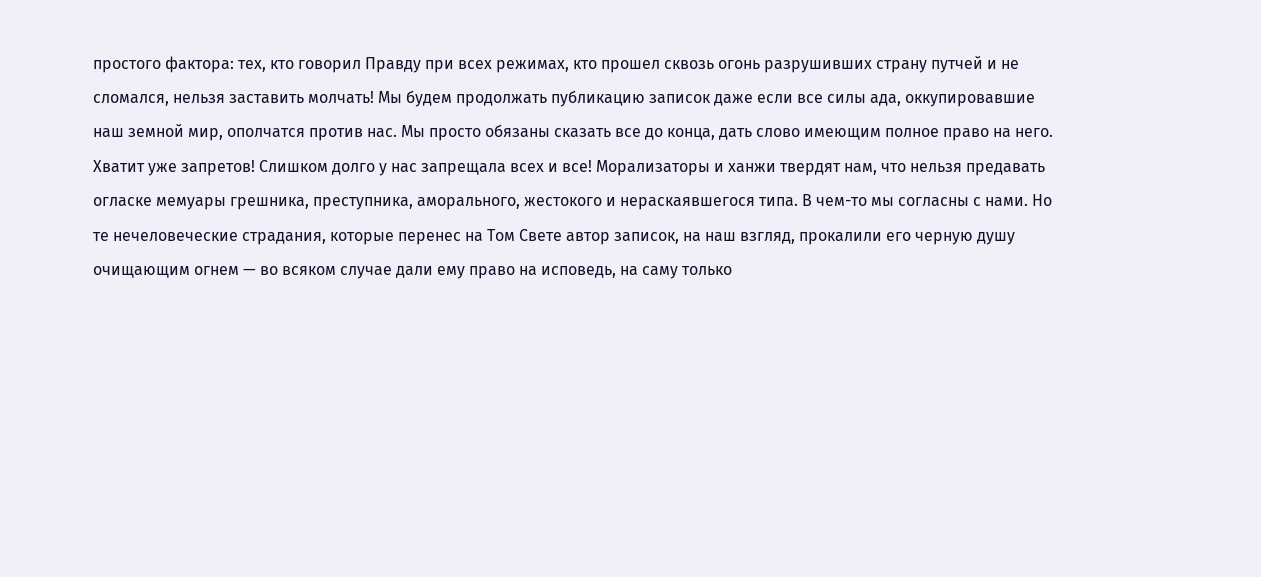простого фактора: тех, кто говорил Правду при всех режимах, кто прошел сквозь огонь разрушивших страну путчей и не сломался, нельзя заставить молчать! Мы будем продолжать публикацию записок даже если все силы ада, оккупировавшие наш земной мир, ополчатся против нас. Мы просто обязаны сказать все до конца, дать слово имеющим полное право на него. Хватит уже запретов! Слишком долго у нас запрещала всех и все! Морализаторы и ханжи твердят нам, что нельзя предавать огласке мемуары грешника, преступника, аморального, жестокого и нераскаявшегося типа. В чем-то мы согласны с нами. Но те нечеловеческие страдания, которые перенес на Том Свете автор записок, на наш взгляд, прокалили его черную душу очищающим огнем — во всяком случае дали ему право на исповедь, на саму только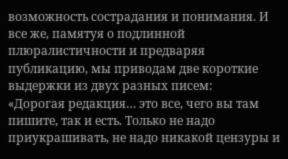возможность сострадания и понимания. И все же, памятуя о подлинной плюралистичности и предваряя публикацию, мы приводам две короткие выдержки из двух разных писем:
«Дорогая редакция… это все, чего вы там пишите, так и есть. Только не надо приукрашивать, не надо никакой цензуры и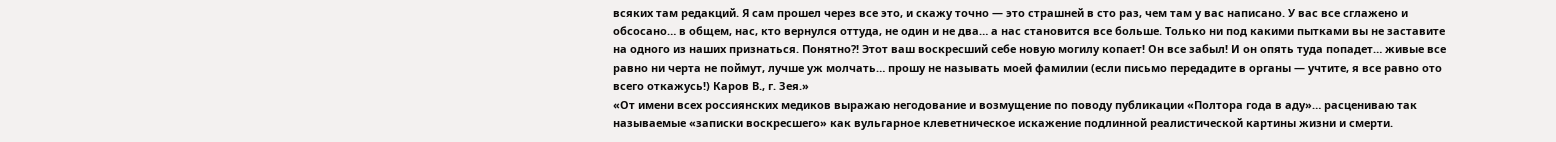всяких там редакций. Я сам прошел через все это, и скажу точно — это страшней в сто раз, чем там у вас написано. У вас все сглажено и обсосано… в общем, нас, кто вернулся оттуда, не один и не два… а нас становится все больше. Только ни под какими пытками вы не заставите на одного из наших признаться. Понятно?! Этот ваш воскресший себе новую могилу копает! Он все забыл! И он опять туда попадет… живые все равно ни черта не поймут, лучше уж молчать… прошу не называть моей фамилии (если письмо передадите в органы — учтите, я все равно ото всего откажусь!) Каров В., г. Зея.»
«От имени всех россиянских медиков выражаю негодование и возмущение по поводу публикации «Полтора года в аду»… расцениваю так называемые «записки воскресшего» как вульгарное клеветническое искажение подлинной реалистической картины жизни и смерти.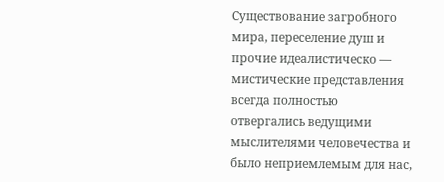Существование загробного мира, переселение душ и прочие идеалистическо — мистические представления всегда полностью отвергались ведущими мыслителями человечества и было неприемлемым для нас,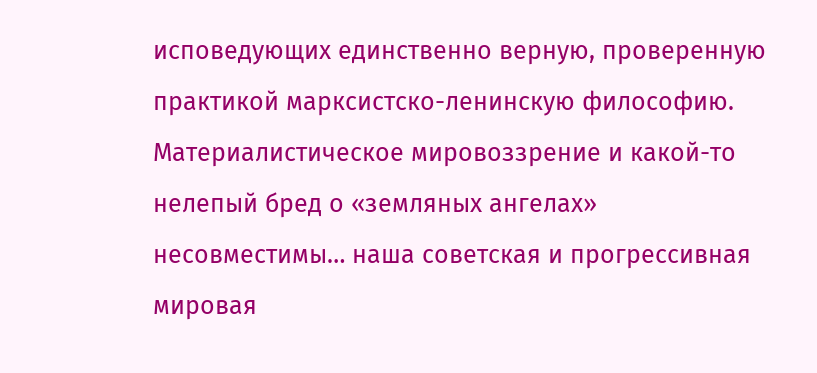исповедующих единственно верную, проверенную практикой марксистско-ленинскую философию. Материалистическое мировоззрение и какой-то нелепый бред о «земляных ангелах» несовместимы… наша советская и прогрессивная мировая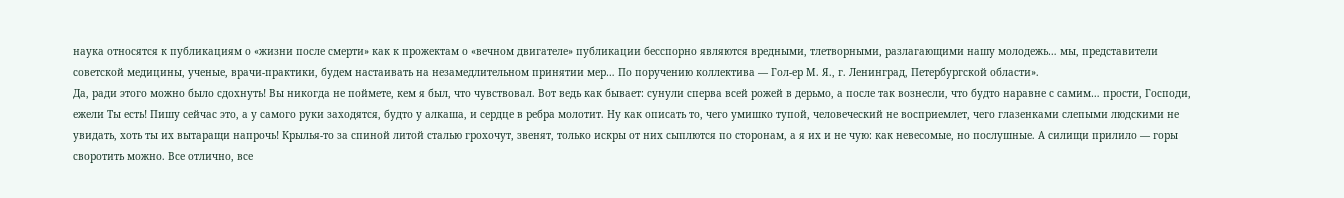наука относятся к публикациям о «жизни после смерти» как к прожектам о «вечном двигателе» публикации бесспорно являются вредными, тлетворными, разлагающими нашу молодежь… мы, представители советской медицины, ученые, врачи-практики, будем настаивать на незамедлительном принятии мер… По поручению коллектива — Гол-ер М. Я., г. Ленинград, Петербургской области».
Да, ради этого можно было сдохнуть! Вы никогда не поймете, кем я был, что чувствовал. Вот ведь как бывает: сунули сперва всей рожей в дерьмо, а после так вознесли, что будто наравне с самим… прости, Господи, ежели Ты есть! Пишу сейчас это, а у самого руки заходятся, будто у алкаша, и сердце в ребра молотит. Ну как описать то, чего умишко тупой, человеческий не восприемлет, чего глазенками слепыми людскими не увидать, хоть ты их вытаращи напрочь! Крылья-то за спиной литой сталью грохочут, звенят, только искры от них сыплются по сторонам, а я их и не чую: как невесомые, но послушные. А силищи прилило — горы своротить можно. Все отлично, все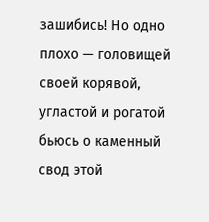зашибись! Но одно плохо — головищей своей корявой, угластой и рогатой бьюсь о каменный свод этой